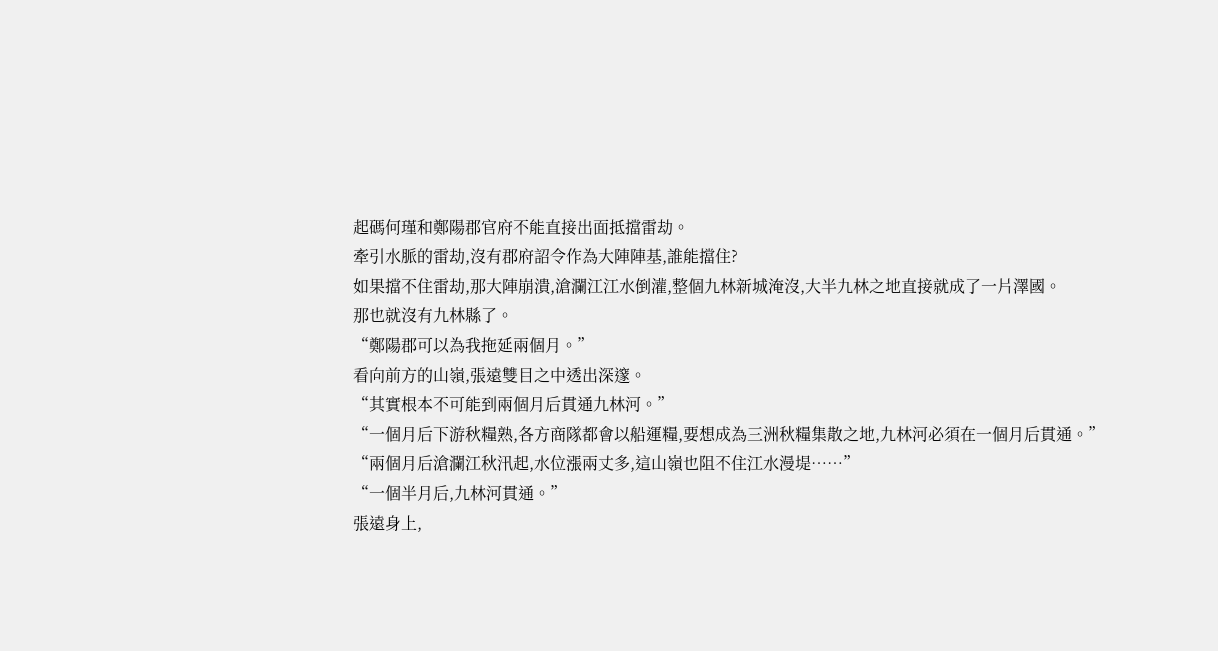起碼何瑾和鄭陽郡官府不能直接出面抵擋雷劫。
牽引水脈的雷劫,沒有郡府詔令作為大陣陣基,誰能擋住?
如果擋不住雷劫,那大陣崩潰,滄瀾江江水倒灌,整個九林新城淹沒,大半九林之地直接就成了一片澤國。
那也就沒有九林縣了。
“鄭陽郡可以為我拖延兩個月。”
看向前方的山嶺,張遠雙目之中透出深邃。
“其實根本不可能到兩個月后貫通九林河。”
“一個月后下游秋糧熟,各方商隊都會以船運糧,要想成為三洲秋糧集散之地,九林河必須在一個月后貫通。”
“兩個月后滄瀾江秋汛起,水位漲兩丈多,這山嶺也阻不住江水漫堤……”
“一個半月后,九林河貫通。”
張遠身上,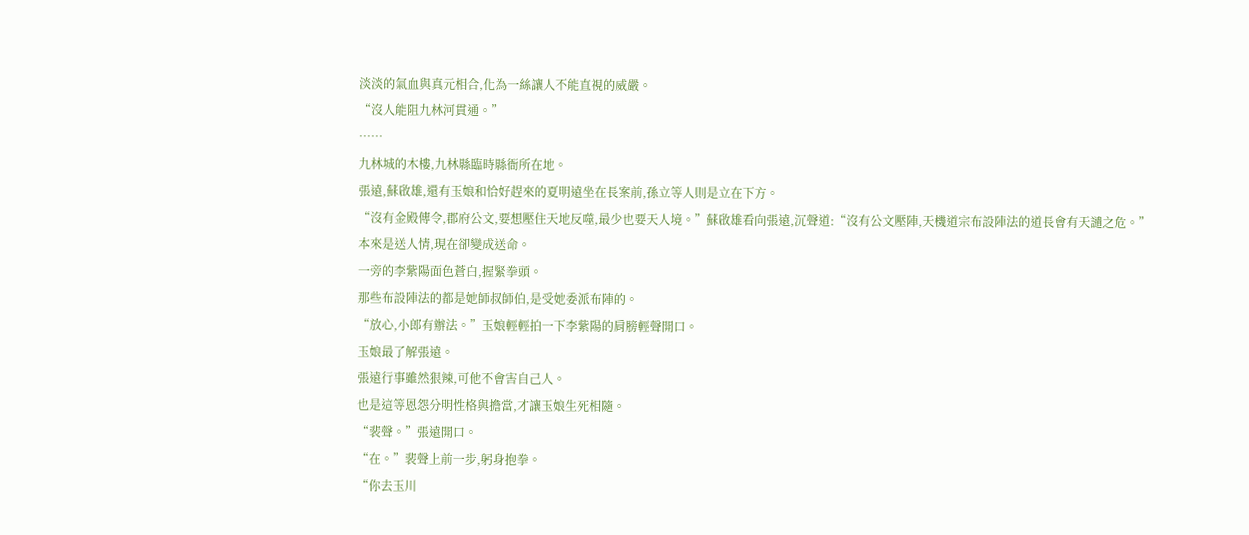淡淡的氣血與真元相合,化為一絲讓人不能直視的威嚴。
“沒人能阻九林河貫通。”
……
九林城的木樓,九林縣臨時縣衙所在地。
張遠,蘇啟雄,還有玉娘和恰好趕來的夏明遠坐在長案前,孫立等人則是立在下方。
“沒有金殿傳令,郡府公文,要想壓住天地反噬,最少也要天人境。”蘇啟雄看向張遠,沉聲道:“沒有公文壓陣,天機道宗布設陣法的道長會有天譴之危。”
本來是送人情,現在卻變成送命。
一旁的李紫陽面色蒼白,握緊拳頭。
那些布設陣法的都是她師叔師伯,是受她委派布陣的。
“放心,小郎有辦法。”玉娘輕輕拍一下李紫陽的肩膀輕聲開口。
玉娘最了解張遠。
張遠行事雖然狠辣,可他不會害自己人。
也是這等恩怨分明性格與擔當,才讓玉娘生死相隨。
“裴聲。”張遠開口。
“在。”裴聲上前一步,躬身抱拳。
“你去玉川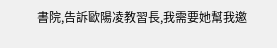書院,告訴歐陽凌教習長,我需要她幫我邀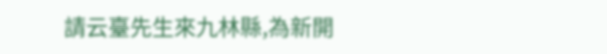請云臺先生來九林縣,為新開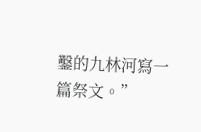鑿的九林河寫一篇祭文。”